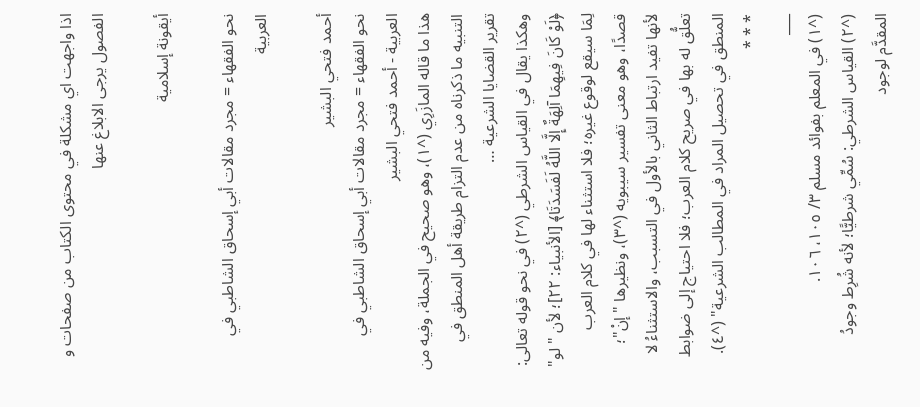اذا واجهت اي مشكلة في محتوى الكتاب من صفحات و الفصول يرجى الابلاغ عنها

أيقونة إسلامية

نحو الفقهاء = مجرد مقالات أبي إسحاق الشاطبي في العربية

أحمد فتحي البشير
نحو الفقهاء = مجرد مقالات أبي إسحاق الشاطبي في العربية - أحمد فتحي البشير
هذا ما قاله المازَرِي (^١)، وهو صحيح في الجملة، وفيه من التنبيه ما ذكرناه من عدم التزام طريقة أهل المنطق في تقرير القضايا الشرعية …
وهكذا يقال في القياس الشرطي (^٢) في نحو قوله تعالى: ﴿لَوْ كَانَ فِيهِمَا آلِهَةٌ إِلَّا اللَّهُ لَفَسَدَتَا﴾ [الأنبياء: ٢٢]؛ لأن "لو" لِمَا سيقع لوقوع غيره؛ فلا استثناء لها في كلام العرب قصدًا، وهو معنى تفسير سيبويه (^٣)، ونظيرها "إنْ"؛ لأنها تفيد ارتباط الثاني بالأول في التسبب، والاستثناءُ لا تعلُّق له بها في صريح كلام العرب؛ فلا احتياج إلى ضوابط المنطق في تحصيل المراد في المطالب الشرعية" (^٤).
* * *
___
(^١) في المعلم بفوائد مسلم ٣/ ١٠٥، ١٠٦.
(^٢) القياس الشرطي: سُمِّي شرطيًّا؛ لأنه شُرِط وجودُ المقدَّم لوجود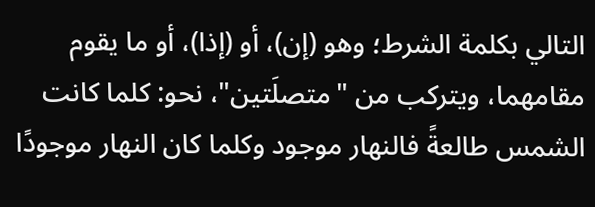التالي بكلمة الشرط؛ وهو (إن)، أو (إذا)، أو ما يقوم مقامهما، ويتركب من "متصلَتين"، نحو: كلما كانت الشمس طالعةً فالنهار موجود وكلما كان النهار موجودًا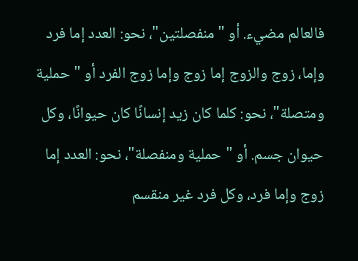فالعالم مضيء. أو "منفصلتين"، نحو: العدد إما فرد وإما، زوج والزوج إما زوج وإما زوج الفرد أو "حملية ومتصلة"، نحو: كلما كان زيد إنسانًا كان حيوانًا، وكل حيوان جسم. أو "حملية ومنفصلة"، نحو: العدد إما زوج وإما فرد، وكل فرد غير منقسم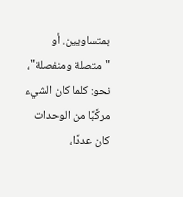بمتساويين. أو "متصلة ومنفصلة"، نحو: كلما كان الشيء مركَّبًا من الوحدات كان عددًا،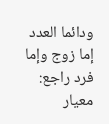ودائما العدد إما زوج وإما فرد راجع: معيار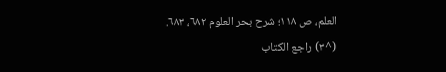العلم، ص ١١٨؛ شرح بحر العلوم ٦٨٢، ٦٨٣.
(^٣) راجع الكتاب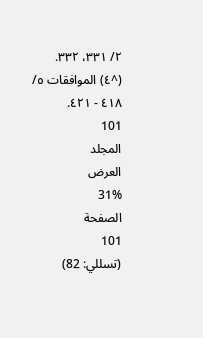٢/ ٣٣١، ٣٣٢.
(^٤) الموافقات ٥/ ٤١٨ - ٤٢١.
101
المجلد
العرض
31%
الصفحة
101
(تسللي: 82)